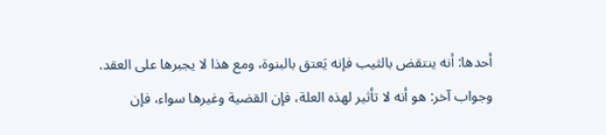أحدها: أنه ينتقض بالثيب فإنه يَعتق بالبنوة، ومع هذا لا يجبرها على العقد.
وجواب آخر: هو أنه لا تأثير لهذه العلة، فإن القضية وغيرها سواء، فإن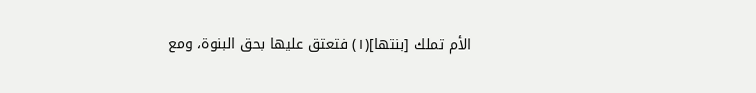الأم تملك [بنتها](١) فتعتق عليها بحق البنوة، ومع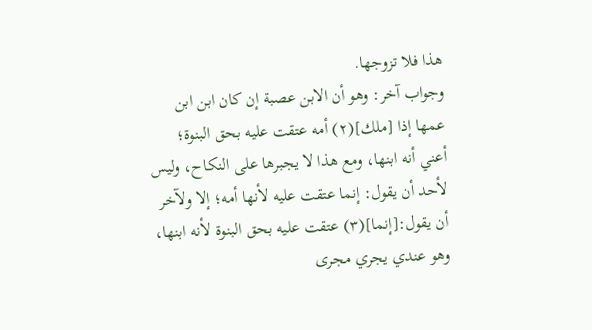هذا فلا تزوجها.
وجواب آخر: وهو أن الابن عصبة إن كان ابن ابن عمها إذا [ملك](٢) أمه عتقت عليه بحق البنوة؛ أعني أنه ابنها، ومع هذا لا يجبرها على النكاح، وليس لأحد أن يقول: إنما عتقت عليه لأنها أمه؛ إلا ولآخر أن يقول:[إنما](٣) عتقت عليه بحق البنوة لأنه ابنها، وهو عندي يجري مجرى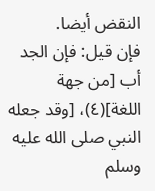النقض أيضا.
فإن قيل: فإن الجد أب [من جهة اللغة](٤)، [وقد جعله النبي صلى الله عليه وسلم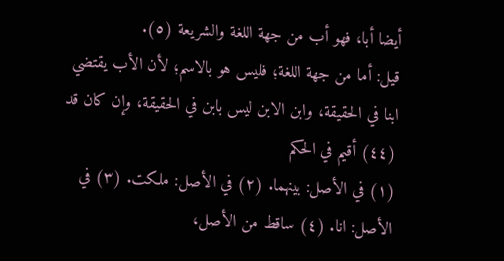أيضا أبا، فهو أب من جهة اللغة والشريعة (٥).
قيل: أما من جهة اللغة؛ فليس هو بالاسم؛ لأن الأب يقتضي ابنا في الحقيقة، وابن الابن ليس بابن في الحقيقة، وإن كان قد (٤٤) أقيم في الحكم
(١) في الأصل: بينهما. (٢) في الأصل: ملكت. (٣) في الأصل: انا. (٤) ساقط من الأصل،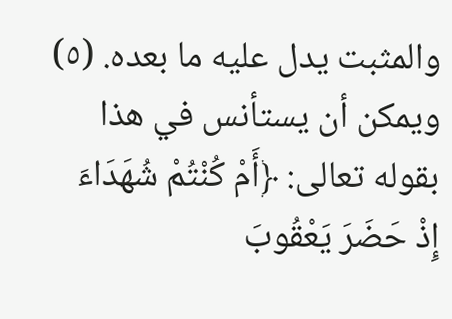والمثبت يدل عليه ما بعده. (٥) ويمكن أن يستأنس في هذا بقوله تعالى: ﴿أَمْ كُنْتُمْ شُهَدَاءَ إِذْ حَضَرَ يَعْقُوبَ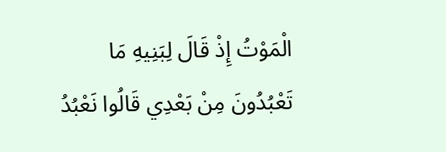الْمَوْتُ إِذْ قَالَ لِبَنِيهِ مَا تَعْبُدُونَ مِنْ بَعْدِي قَالُوا نَعْبُدُ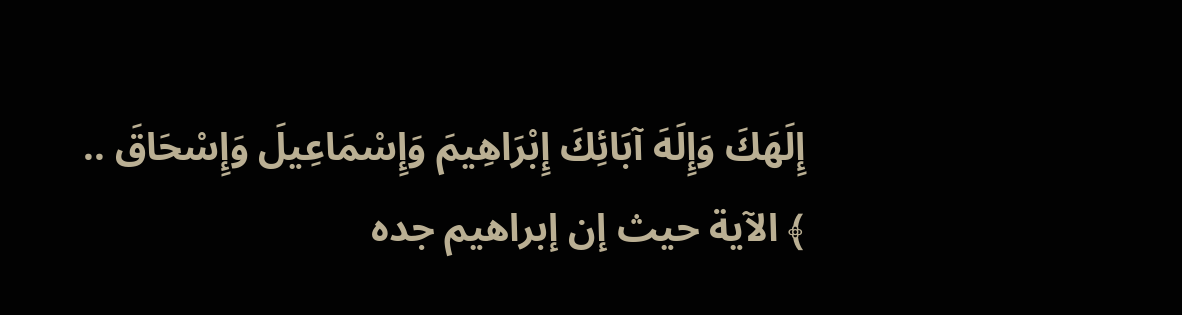إِلَهَكَ وَإِلَهَ آبَائِكَ إِبْرَاهِيمَ وَإِسْمَاعِيلَ وَإِسْحَاقَ .. ﴾ الآية حيث إن إبراهيم جده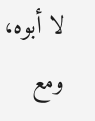لا أبوه، ومع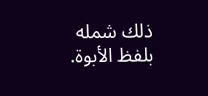ذلك شمله بلفظ الأبوة.